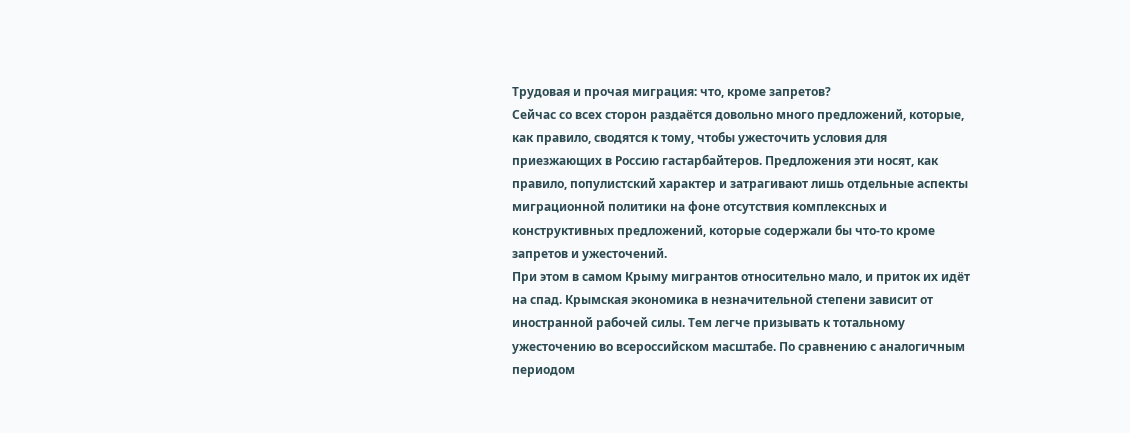Трудовая и прочая миграция: что, кроме запретов?
Сейчас со всех сторон раздаётся довольно много предложений, которые, как правило, сводятся к тому, чтобы ужесточить условия для приезжающих в Россию гастарбайтеров. Предложения эти носят, как правило, популистский характер и затрагивают лишь отдельные аспекты миграционной политики на фоне отсутствия комплексных и конструктивных предложений, которые содержали бы что-то кроме запретов и ужесточений.
При этом в самом Крыму мигрантов относительно мало, и приток их идёт на спад. Крымская экономика в незначительной степени зависит от иностранной рабочей силы. Тем легче призывать к тотальному ужесточению во всероссийском масштабе. По сравнению с аналогичным периодом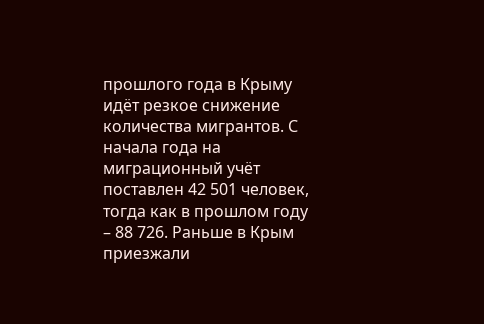прошлого года в Крыму идёт резкое снижение количества мигрантов. С начала года на миграционный учёт поставлен 42 501 человек, тогда как в прошлом году – 88 726. Раньше в Крым приезжали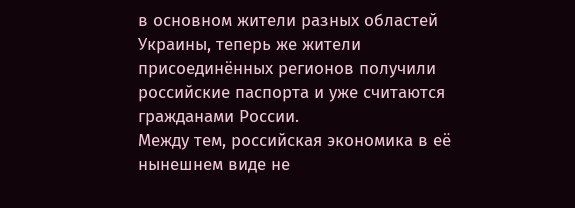в основном жители разных областей Украины, теперь же жители присоединённых регионов получили российские паспорта и уже считаются гражданами России.
Между тем, российская экономика в её нынешнем виде не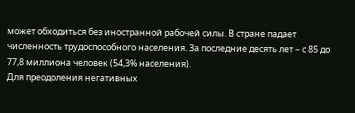может обходиться без иностранной рабочей силы. В стране падает численность трудоспособного населения. За последние десять лет – с 85 до 77,8 миллиона человек (54,3% населения).
Для преодоления негативных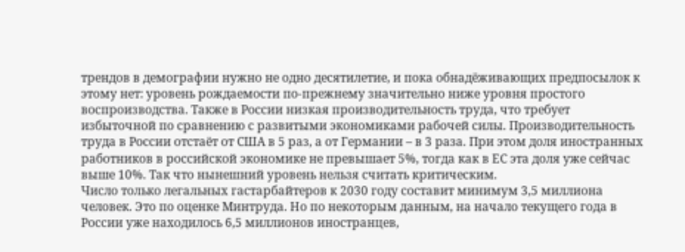трендов в демографии нужно не одно десятилетие, и пока обнадёживающих предпосылок к этому нет: уровень рождаемости по-прежнему значительно ниже уровня простого воспроизводства. Также в России низкая производительность труда, что требует избыточной по сравнению с развитыми экономиками рабочей силы. Производительность труда в России отстаёт от США в 5 раз, а от Германии – в 3 раза. При этом доля иностранных работников в российской экономике не превышает 5%, тогда как в ЕС эта доля уже сейчас выше 10%. Так что нынешний уровень нельзя считать критическим.
Число только легальных гастарбайтеров к 2030 году составит минимум 3,5 миллиона человек. Это по оценке Минтруда. Но по некоторым данным, на начало текущего года в России уже находилось 6,5 миллионов иностранцев,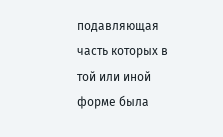подавляющая часть которых в той или иной форме была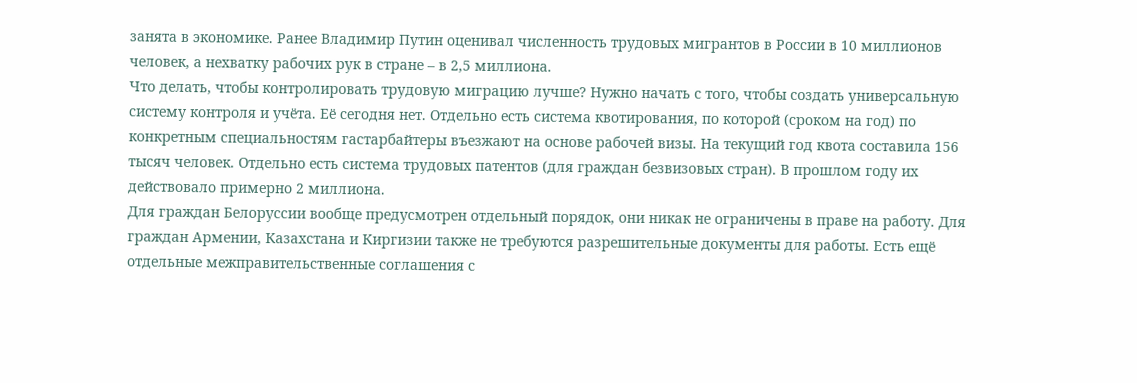занята в экономике. Ранее Владимир Путин оценивал численность трудовых мигрантов в России в 10 миллионов человек, а нехватку рабочих рук в стране – в 2,5 миллиона.
Что делать, чтобы контролировать трудовую миграцию лучше? Нужно начать с того, чтобы создать универсальную систему контроля и учёта. Её сегодня нет. Отдельно есть система квотирования, по которой (сроком на год) по конкретным специальностям гастарбайтеры въезжают на основе рабочей визы. На текущий год квота составила 156 тысяч человек. Отдельно есть система трудовых патентов (для граждан безвизовых стран). В прошлом году их действовало примерно 2 миллиона.
Для граждан Белоруссии вообще предусмотрен отдельный порядок, они никак не ограничены в праве на работу. Для граждан Армении, Казахстана и Киргизии также не требуются разрешительные документы для работы. Есть ещё отдельные межправительственные соглашения с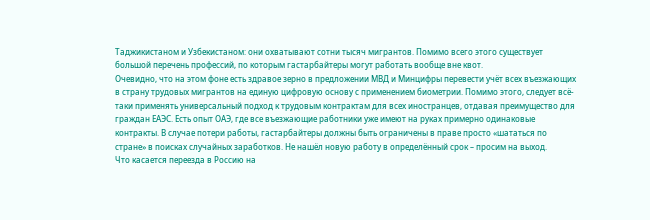Таджикистаном и Узбекистаном: они охватывают сотни тысяч мигрантов. Помимо всего этого существует большой перечень профессий, по которым гастарбайтеры могут работать вообще вне квот.
Очевидно, что на этом фоне есть здравое зерно в предложении МВД и Минцифры перевести учёт всех въезжающих в страну трудовых мигрантов на единую цифровую основу с применением биометрии. Помимо этого, следует всё-таки применять универсальный подход к трудовым контрактам для всех иностранцев, отдавая преимущество для граждан ЕАЭС. Есть опыт ОАЭ, где все въезжающие работники уже имеют на руках примерно одинаковые контракты. В случае потери работы, гастарбайтеры должны быть ограничены в праве просто «шататься по стране» в поисках случайных заработков. Не нашёл новую работу в определённый срок – просим на выход.
Что касается переезда в Россию на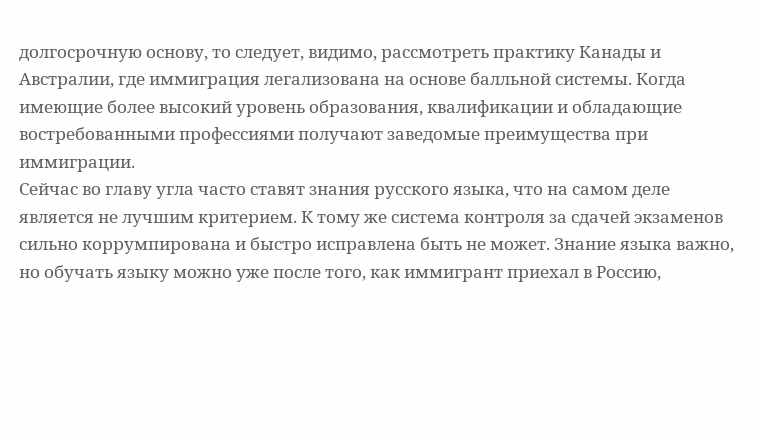долгосрочную основу, то следует, видимо, рассмотреть практику Канады и Австралии, где иммиграция легализована на основе балльной системы. Когда имеющие более высокий уровень образования, квалификации и обладающие востребованными профессиями получают заведомые преимущества при иммиграции.
Сейчас во главу угла часто ставят знания русского языка, что на самом деле является не лучшим критерием. К тому же система контроля за сдачей экзаменов сильно коррумпирована и быстро исправлена быть не может. Знание языка важно, но обучать языку можно уже после того, как иммигрант приехал в Россию,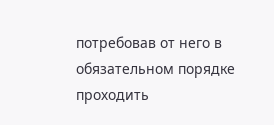потребовав от него в обязательном порядке проходить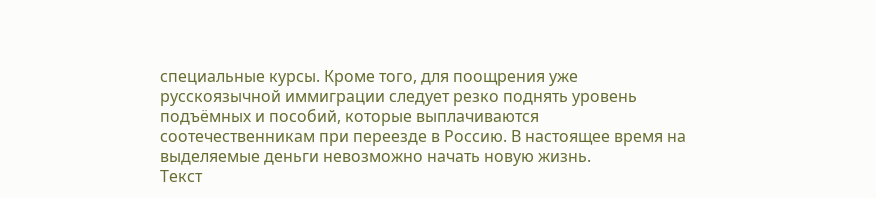специальные курсы. Кроме того, для поощрения уже русскоязычной иммиграции следует резко поднять уровень подъёмных и пособий, которые выплачиваются соотечественникам при переезде в Россию. В настоящее время на выделяемые деньги невозможно начать новую жизнь.
Текст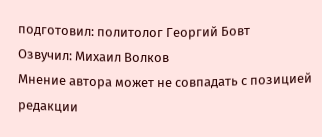подготовил: политолог Георгий Бовт
Озвучил: Михаил Волков
Мнение автора может не совпадать с позицией редакции